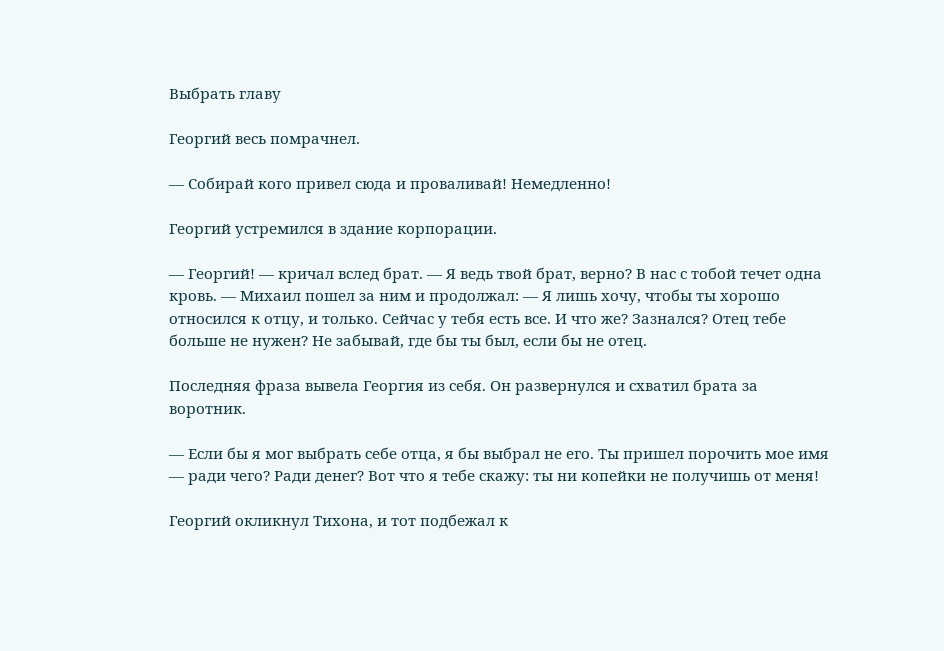Выбрать главу

Георгий весь помрачнел.

— Собирай кого привел сюда и проваливай! Немедленно!

Георгий устремился в здание корпорации.

— Георгий! — кричал вслед брат. — Я ведь твой брат, верно? В нас с тобой течет одна кровь. — Михаил пошел за ним и продолжал: — Я лишь хочу, чтобы ты хорошо относился к отцу, и только. Сейчас у тебя есть все. И что же? Зазнался? Отец тебе больше не нужен? Не забывай, где бы ты был, если бы не отец.

Последняя фраза вывела Георгия из себя. Он развернулся и схватил брата за воротник.

— Если бы я мог выбрать себе отца, я бы выбрал не его. Ты пришел порочить мое имя — ради чего? Ради денег? Вот что я тебе скажу: ты ни копейки не получишь от меня!

Георгий окликнул Тихона, и тот подбежал к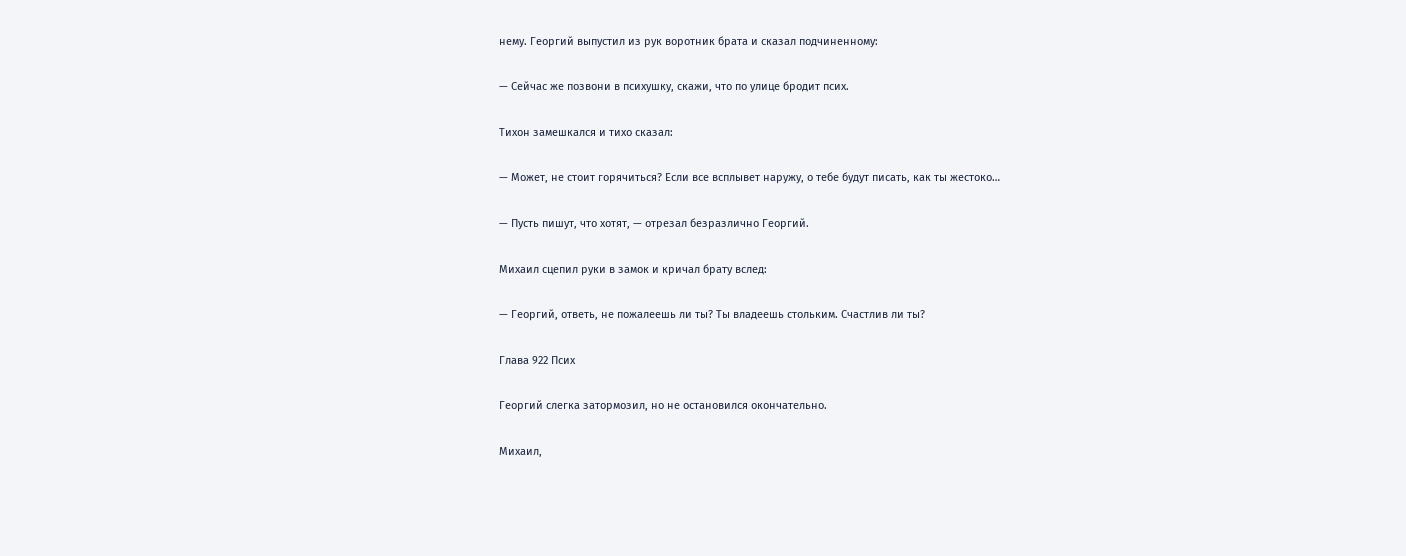нему. Георгий выпустил из рук воротник брата и сказал подчиненному:

— Сейчас же позвони в психушку, скажи, что по улице бродит псих.

Тихон замешкался и тихо сказал:

— Может, не стоит горячиться? Если все всплывет наружу, о тебе будут писать, как ты жестоко…

— Пусть пишут, что хотят, — отрезал безразлично Георгий.

Михаил сцепил руки в замок и кричал брату вслед:

— Георгий, ответь, не пожалеешь ли ты? Ты владеешь стольким. Счастлив ли ты?

Глава 922 Псих

Георгий слегка затормозил, но не остановился окончательно.

Михаил,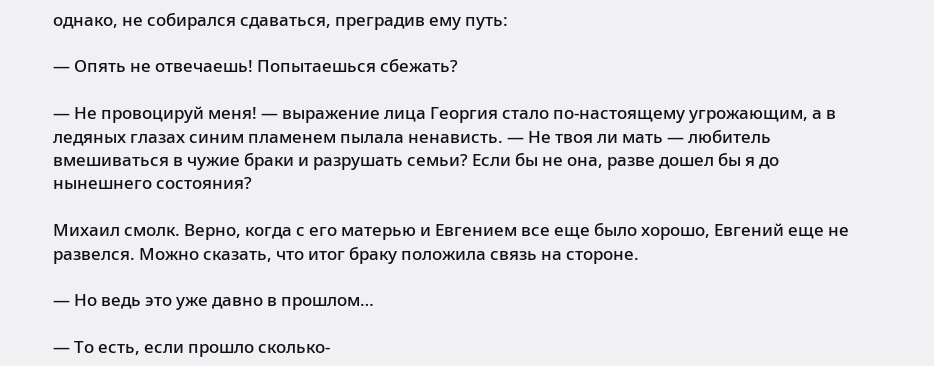однако, не собирался сдаваться, преградив ему путь:

— Опять не отвечаешь! Попытаешься сбежать?

— Не провоцируй меня! — выражение лица Георгия стало по-настоящему угрожающим, а в ледяных глазах синим пламенем пылала ненависть. — Не твоя ли мать — любитель вмешиваться в чужие браки и разрушать семьи? Если бы не она, разве дошел бы я до нынешнего состояния?

Михаил смолк. Верно, когда с его матерью и Евгением все еще было хорошо, Евгений еще не развелся. Можно сказать, что итог браку положила связь на стороне.

— Но ведь это уже давно в прошлом…

— То есть, если прошло сколько-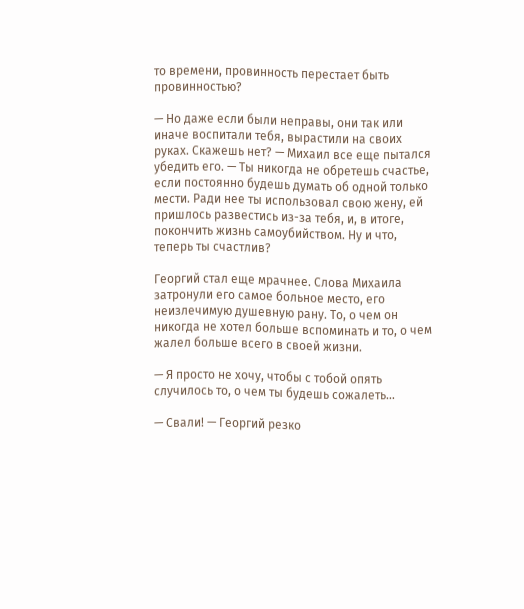то времени, провинность перестает быть провинностью?

— Но даже если были неправы, они так или иначе воспитали тебя, вырастили на своих руках. Скажешь нет? — Михаил все еще пытался убедить его. — Ты никогда не обретешь счастье, если постоянно будешь думать об одной только мести. Ради нее ты использовал свою жену, ей пришлось развестись из-за тебя, и, в итоге, покончить жизнь самоубийством. Ну и что, теперь ты счастлив?

Георгий стал еще мрачнее. Слова Михаила затронули его самое больное место, его неизлечимую душевную рану. То, о чем он никогда не хотел больше вспоминать и то, о чем жалел больше всего в своей жизни.

— Я просто не хочу, чтобы с тобой опять случилось то, о чем ты будешь сожалеть…

— Свали! — Георгий резко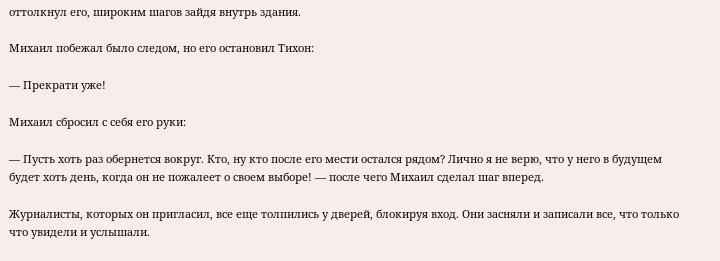оттолкнул его, широким шагов зайдя внутрь здания.

Михаил побежал было следом, но его остановил Тихон:

— Прекрати уже!

Михаил сбросил с себя его руки:

— Пусть хоть раз обернется вокруг. Кто, ну кто после его мести остался рядом? Лично я не верю, что у него в будущем будет хоть день, когда он не пожалеет о своем выборе! — после чего Михаил сделал шаг вперед.

Журналисты, которых он пригласил, все еще толпились у дверей, блокируя вход. Они засняли и записали все, что только что увидели и услышали.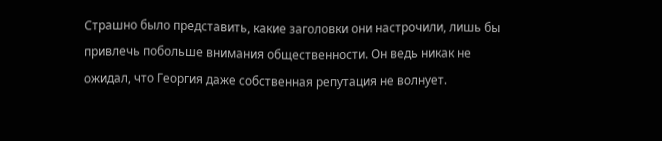Страшно было представить, какие заголовки они настрочили, лишь бы привлечь побольше внимания общественности. Он ведь никак не ожидал, что Георгия даже собственная репутация не волнует.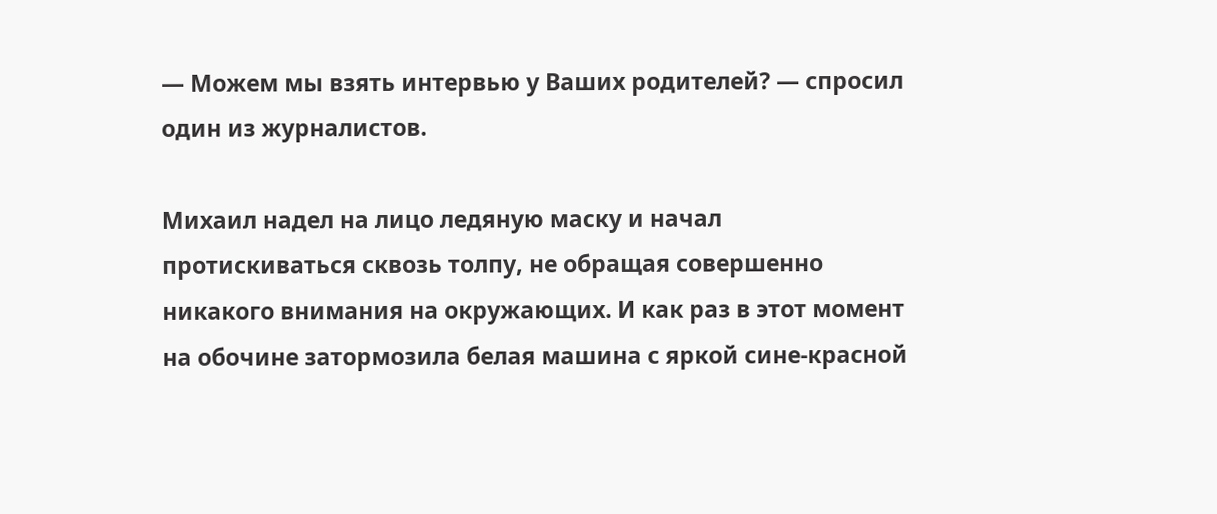— Можем мы взять интервью у Ваших родителей? — спросил один из журналистов.

Михаил надел на лицо ледяную маску и начал протискиваться сквозь толпу, не обращая совершенно никакого внимания на окружающих. И как раз в этот момент на обочине затормозила белая машина с яркой сине-красной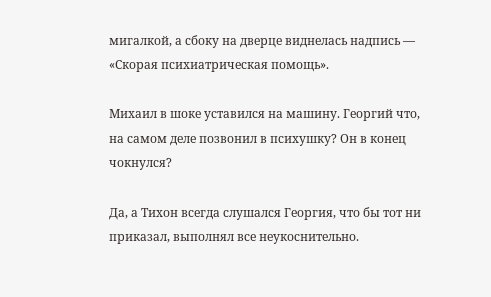мигалкой, а сбоку на дверце виднелась надпись — «Скорая психиатрическая помощь».

Михаил в шоке уставился на машину. Георгий что, на самом деле позвонил в психушку? Он в конец чокнулся?

Да, а Тихон всегда слушался Георгия, что бы тот ни приказал, выполнял все неукоснительно.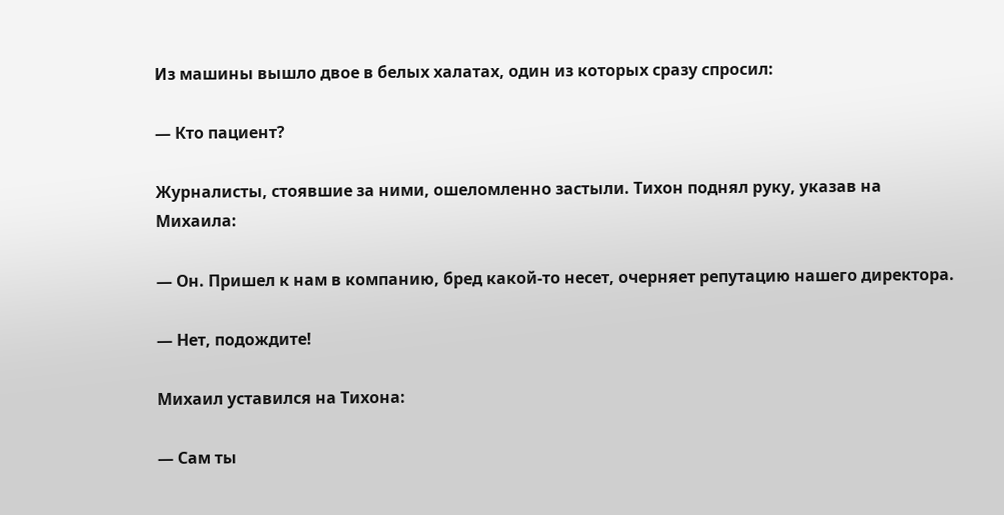Из машины вышло двое в белых халатах, один из которых сразу спросил:

— Кто пациент?

Журналисты, стоявшие за ними, ошеломленно застыли. Тихон поднял руку, указав на Михаила:

— Он. Пришел к нам в компанию, бред какой-то несет, очерняет репутацию нашего директора.

— Нет, подождите!

Михаил уставился на Тихона:

— Сам ты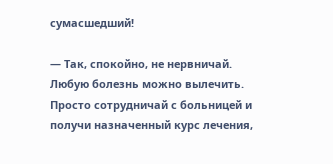сумасшедший!

— Так, спокойно, не нервничай. Любую болезнь можно вылечить. Просто сотрудничай с больницей и получи назначенный курс лечения,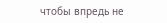чтобы впредь не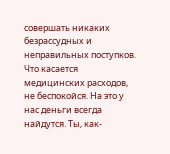совершать никаких безрассудных и неправильных поступков. Что касается медицинских расходов, не беспокойся. На это у нас деньги всегда найдутся. Ты, как-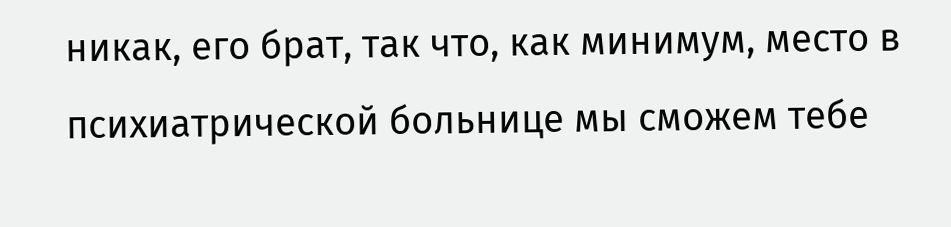никак, его брат, так что, как минимум, место в психиатрической больнице мы сможем тебе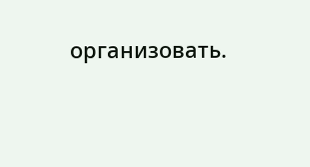организовать.